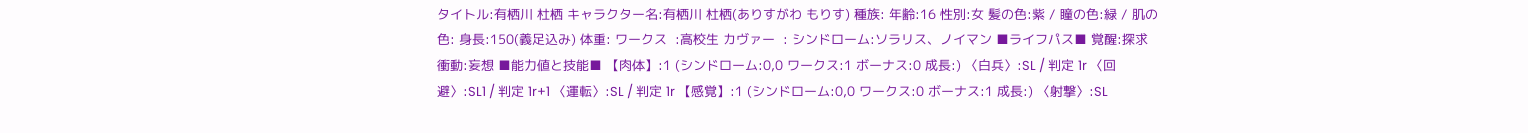タイトル:有栖川 杜栖 キャラクター名:有栖川 杜栖(ありすがわ もりす) 種族: 年齢:16 性別:女 髪の色:紫 / 瞳の色:緑 / 肌の色: 身長:150(義足込み) 体重: ワークス  :高校生 カヴァー  : シンドローム:ソラリス、ノイマン ■ライフパス■ 覚醒:探求 衝動:妄想 ■能力値と技能■ 【肉体】:1 (シンドローム:0,0 ワークス:1 ボーナス:0 成長:) 〈白兵〉:SL / 判定 1r 〈回避〉:SL1 / 判定 1r+1 〈運転〉:SL / 判定 1r 【感覚】:1 (シンドローム:0,0 ワークス:0 ボーナス:1 成長:) 〈射撃〉:SL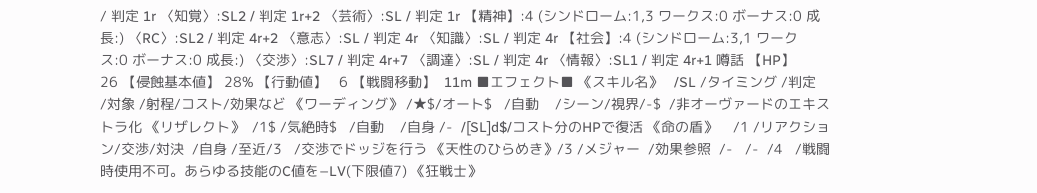/ 判定 1r 〈知覚〉:SL2 / 判定 1r+2 〈芸術〉:SL / 判定 1r 【精神】:4 (シンドローム:1,3 ワークス:0 ボーナス:0 成長:) 〈RC〉:SL2 / 判定 4r+2 〈意志〉:SL / 判定 4r 〈知識〉:SL / 判定 4r 【社会】:4 (シンドローム:3,1 ワークス:0 ボーナス:0 成長:) 〈交渉〉:SL7 / 判定 4r+7 〈調達〉:SL / 判定 4r 〈情報〉:SL1 / 判定 4r+1 噂話 【HP】    26 【侵蝕基本値】 28% 【行動値】   6 【戦闘移動】  11m ■エフェクト■ 《スキル名》   /SL /タイミング /判定    /対象 /射程/コスト/効果など 《ワーディング》 /★$/オート$   /自動    /シーン/視界/-$  /非オーヴァードのエキストラ化 《リザレクト》  /1$ /気絶時$   /自動    /自身 /-  /[SL]d$/コスト分のHPで復活 《命の盾》    /1 /リアクション/交渉/対決  /自身 /至近/3   /交渉でドッジを行う 《天性のひらめき》/3 /メジャー  /効果参照  /-   /-  /4   /戦闘時使用不可。あらゆる技能のC値を−LV(下限値7) 《狂戦士》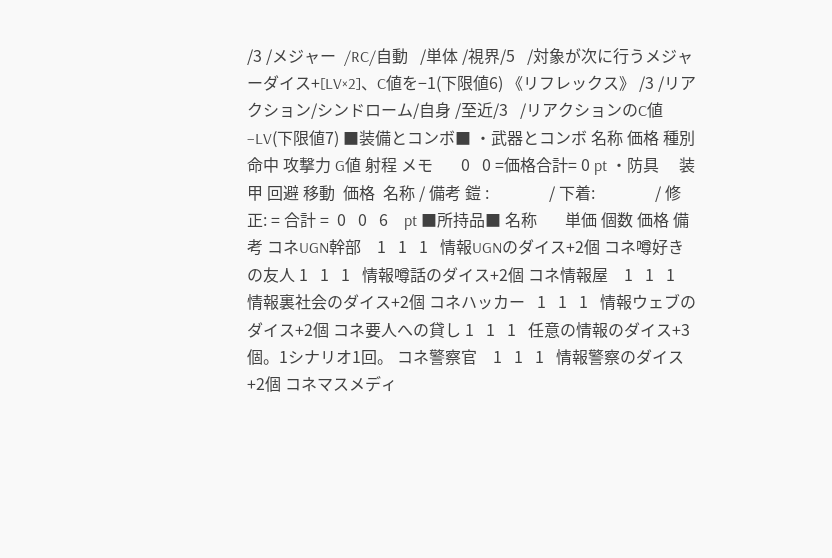/3 /メジャー  /RC/自動   /単体 /視界/5   /対象が次に行うメジャーダイス+[LV×2]、C値を−1(下限値6) 《リフレックス》 /3 /リアクション/シンドローム/自身 /至近/3   /リアクションのC値−LV(下限値7) ■装備とコンボ■ ・武器とコンボ 名称 価格 種別 命中 攻撃力 G値 射程 メモ       0   0 =価格合計= 0 pt ・防具     装甲 回避 移動  価格  名称 / 備考 鎧 :               / 下着:               / 修正: = 合計 =  0   0   6    pt ■所持品■ 名称       単価 個数 価格 備考 コネUGN幹部    1   1   1   情報UGNのダイス+2個 コネ噂好きの友人 1   1   1   情報噂話のダイス+2個 コネ情報屋    1   1   1   情報裏社会のダイス+2個 コネハッカー   1   1   1   情報ウェブのダイス+2個 コネ要人への貸し 1   1   1   任意の情報のダイス+3個。1シナリオ1回。 コネ警察官    1   1   1   情報警察のダイス+2個 コネマスメディ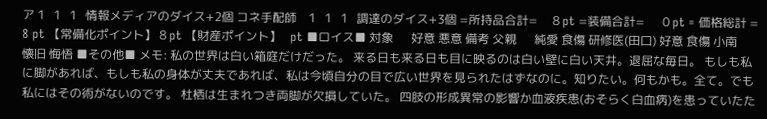ア 1   1   1   情報メディアのダイス+2個 コネ手配師    1   1   1   調達のダイス+3個 =所持品合計=     8 pt =装備合計=      0 pt = 価格総計 =     8 pt 【常備化ポイント】 8 pt 【財産ポイント】   pt ■ロイス■ 対象      好意 悪意 備考 父親      純愛 食傷 研修医(田口) 好意 食傷 小南      懐旧 悔悟 ■その他■ メモ: 私の世界は白い箱庭だけだった。 来る日も来る日も目に映るのは白い壁に白い天井。退屈な毎日。 もしも私に脚があれば、もしも私の身体が丈夫であれば、私は今頃自分の目で広い世界を見られたはずなのに。知りたい。何もかも。全て。でも私にはその術がないのです。 杜栖は生まれつき両脚が欠損していた。 四肢の形成異常の影響か血液疾患(おそらく白血病)を患っていたた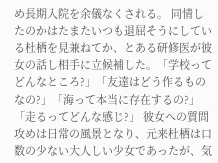め長期入院を余儀なくされる。 同情したのかはたまたいつも退屈そうにしている杜栖を見兼ねてか、とある研修医が彼女の話し相手に立候補した。「学校ってどんなところ?」「友達はどう作るものなの?」「海って本当に存在するの?」「走るってどんな感じ?」 彼女への質問攻めは日常の風景となり、元来杜栖は口数の少ない大人しい少女であったが、気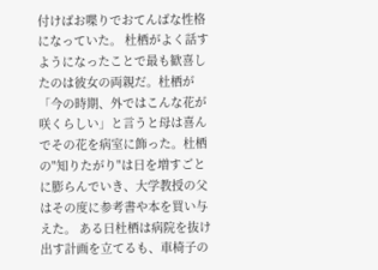付けばお喋りでおてんばな性格になっていた。 杜栖がよく話すようになったことで最も歓喜したのは彼女の両親だ。杜栖が「今の時期、外ではこんな花が咲くらしい」と言うと母は喜んでその花を病室に飾った。杜栖の"知りたがり"は日を増すごとに膨らんでいき、大学教授の父はその度に参考書や本を買い与えた。 ある日杜栖は病院を抜け出す計画を立てるも、車椅子の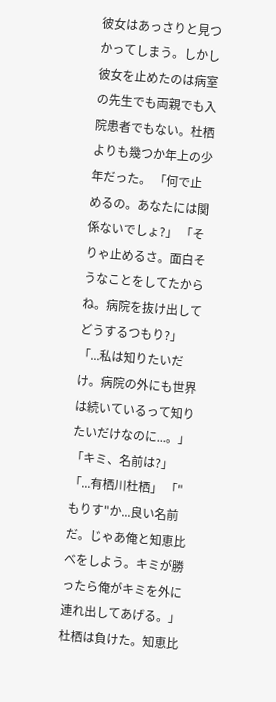彼女はあっさりと見つかってしまう。しかし彼女を止めたのは病室の先生でも両親でも入院患者でもない。杜栖よりも幾つか年上の少年だった。 「何で止めるの。あなたには関係ないでしょ?」 「そりゃ止めるさ。面白そうなことをしてたからね。病院を抜け出してどうするつもり?」 「...私は知りたいだけ。病院の外にも世界は続いているって知りたいだけなのに...。」 「キミ、名前は?」 「...有栖川杜栖」 「"もりす"か...良い名前だ。じゃあ俺と知恵比べをしよう。キミが勝ったら俺がキミを外に連れ出してあげる。」 杜栖は負けた。知恵比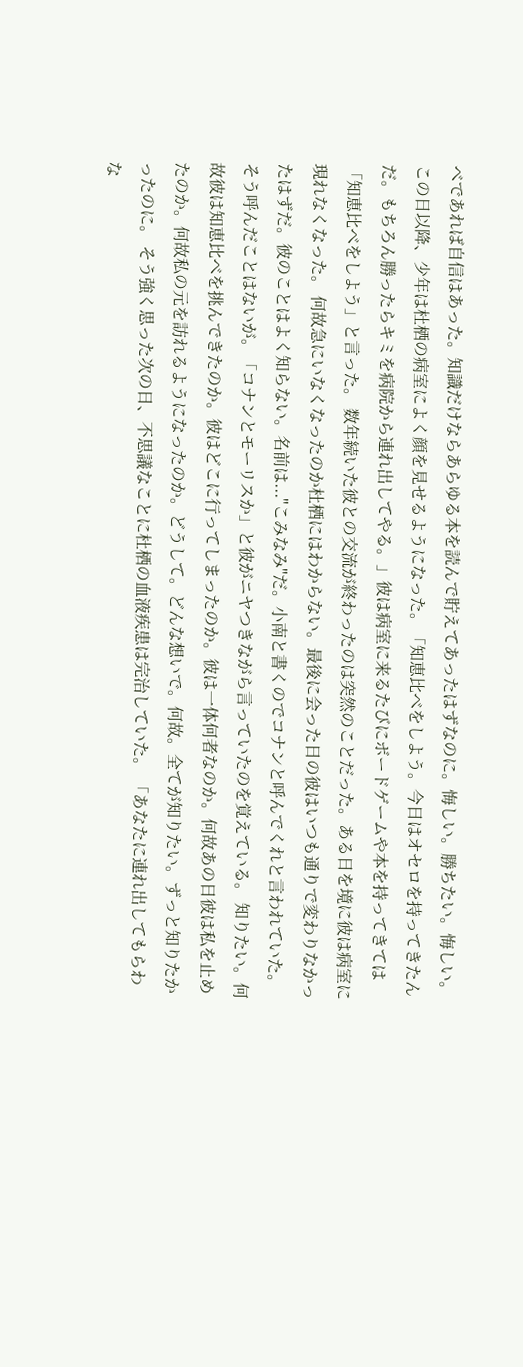べであれば自信はあった。知識だけならあらゆる本を読んで貯えてあったはずなのに。悔しい。勝ちたい。悔しい。 この日以降、少年は杜栖の病室によく顔を見せるようになった。「知恵比べをしよう。今日はオセロを持ってきたんだ。もちろん勝ったらキミを病院から連れ出してやる。」彼は病室に来るたびにボードゲームや本を持ってきては「知恵比べをしよう」と言った。 数年続いた彼との交流が終わったのは突然のことだった。ある日を境に彼は病室に現れなくなった。 何故急にいなくなったのか杜栖にはわからない。最後に会った日の彼はいつも通りで変わりなかったはずだ。彼のことはよく知らない。名前は..."こみなみ"だ。小南と書くのでコナンと呼んでくれと言われていた。そう呼んだことはないが。「コナンとモーリスか」と彼がニヤつきながら言っていたのを覚えている。 知りたい。何故彼は知恵比べを挑んできたのか。彼はどこに行ってしまったのか。彼は一体何者なのか。何故あの日彼は私を止めたのか。何故私の元を訪れるようになったのか。どうして。どんな想いで。何故。全てが知りたい。ずっと知りたかったのに。 そう強く思った次の日、不思議なことに杜栖の血液疾患は完治していた。 「あなたに連れ出してもらわな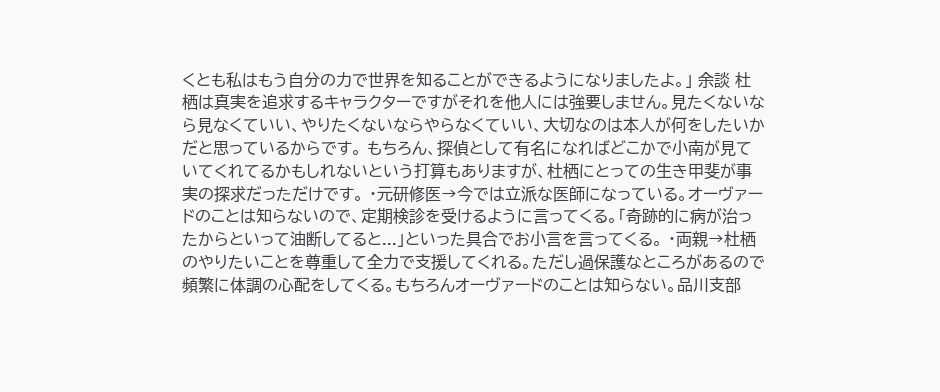くとも私はもう自分の力で世界を知ることができるようになりましたよ。」 余談 杜栖は真実を追求するキャラクターですがそれを他人には強要しません。見たくないなら見なくていい、やりたくないならやらなくていい、大切なのは本人が何をしたいかだと思っているからです。 もちろん、探偵として有名になればどこかで小南が見ていてくれてるかもしれないという打算もありますが、杜栖にとっての生き甲斐が事実の探求だっただけです。 ・元研修医→今では立派な医師になっている。オーヴァードのことは知らないので、定期検診を受けるように言ってくる。「奇跡的に病が治ったからといって油断してると...」といった具合でお小言を言ってくる。 ・両親→杜栖のやりたいことを尊重して全力で支援してくれる。ただし過保護なところがあるので頻繁に体調の心配をしてくる。もちろんオーヴァードのことは知らない。品川支部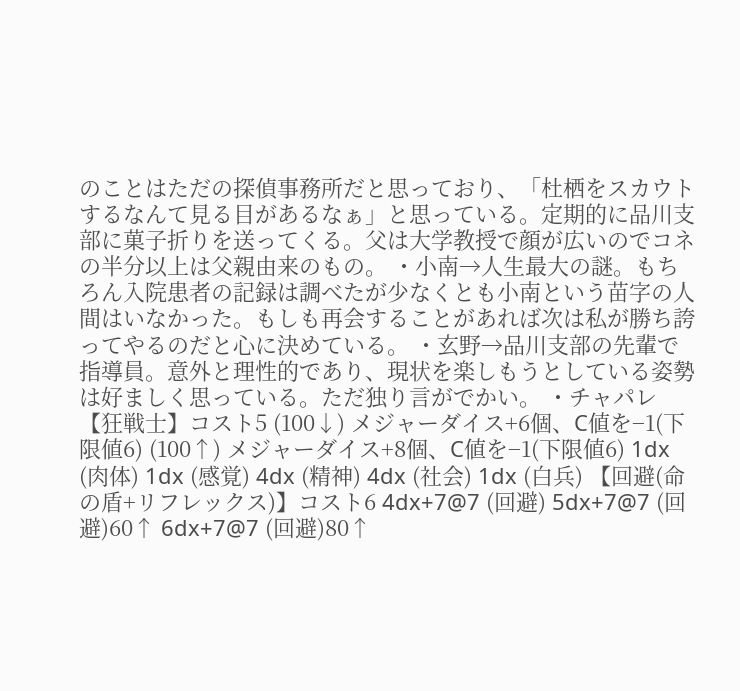のことはただの探偵事務所だと思っており、「杜栖をスカウトするなんて見る目があるなぁ」と思っている。定期的に品川支部に菓子折りを送ってくる。父は大学教授で顔が広いのでコネの半分以上は父親由来のもの。 ・小南→人生最大の謎。もちろん入院患者の記録は調べたが少なくとも小南という苗字の人間はいなかった。もしも再会することがあれば次は私が勝ち誇ってやるのだと心に決めている。 ・玄野→品川支部の先輩で指導員。意外と理性的であり、現状を楽しもうとしている姿勢は好ましく思っている。ただ独り言がでかい。 ・チャパレ 【狂戦士】コスト5 (100↓) メジャーダイス+6個、C値を−1(下限値6) (100↑) メジャーダイス+8個、C値を−1(下限値6) 1dx (肉体) 1dx (感覚) 4dx (精神) 4dx (社会) 1dx (白兵) 【回避(命の盾+リフレックス)】コスト6 4dx+7@7 (回避) 5dx+7@7 (回避)60↑ 6dx+7@7 (回避)80↑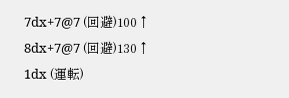7dx+7@7 (回避)100↑ 8dx+7@7 (回避)130↑ 1dx (運転)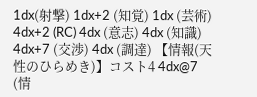1dx(射撃) 1dx+2 (知覚) 1dx (芸術) 4dx+2 (RC) 4dx (意志) 4dx (知識) 4dx+7 (交渉) 4dx (調達) 【情報(天性のひらめき)】コスト4 4dx@7 (情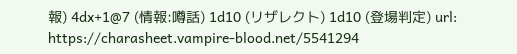報) 4dx+1@7 (情報:噂話) 1d10 (リザレクト) 1d10 (登場判定) url: https://charasheet.vampire-blood.net/5541294